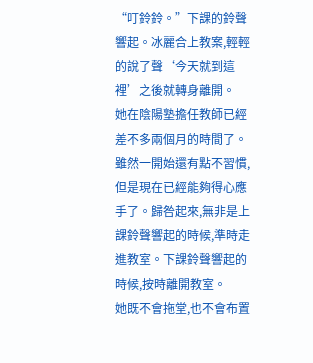“叮鈴鈴。”下課的鈴聲響起。冰麗合上教案,輕輕的說了聲‘今天就到這裡’之後就轉身離開。
她在陰陽塾擔任教師已經差不多兩個月的時間了。雖然一開始還有點不習慣,但是現在已經能夠得心應手了。歸咎起來,無非是上課鈴聲響起的時候,準時走進教室。下課鈴聲響起的時候,按時離開教室。
她既不會拖堂,也不會布置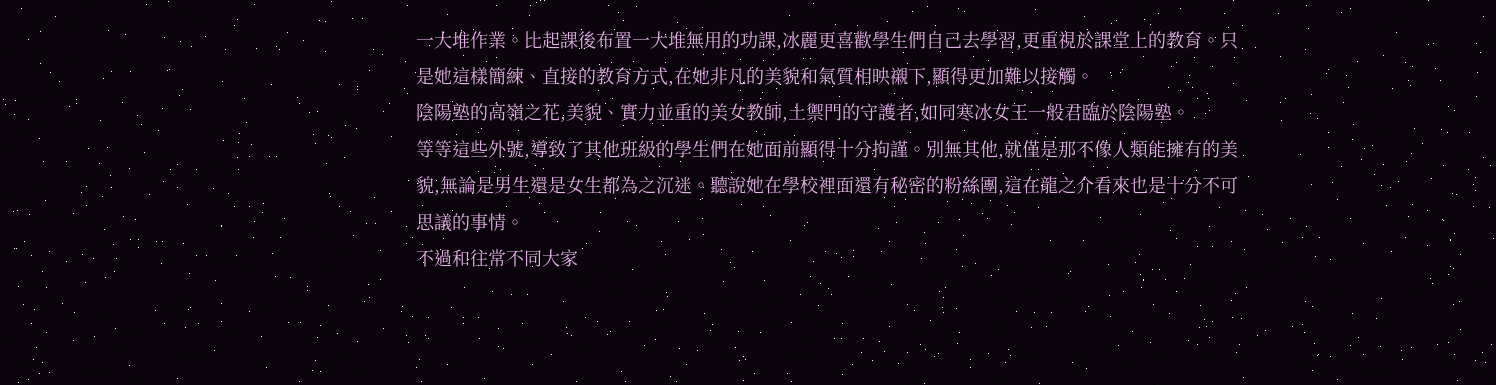一大堆作業。比起課後布置一大堆無用的功課,冰麗更喜歡學生們自己去學習,更重視於課堂上的教育。只是她這樣簡練、直接的教育方式,在她非凡的美貌和氣質相映襯下,顯得更加難以接觸。
陰陽塾的高嶺之花,美貌、實力並重的美女教師,土禦門的守護者,如同寒冰女王一般君臨於陰陽塾。
等等這些外號,導致了其他班級的學生們在她面前顯得十分拘謹。別無其他,就僅是那不像人類能擁有的美貌,無論是男生還是女生都為之沉迷。聽說她在學校裡面還有秘密的粉絲團,這在龍之介看來也是十分不可思議的事情。
不過和往常不同大家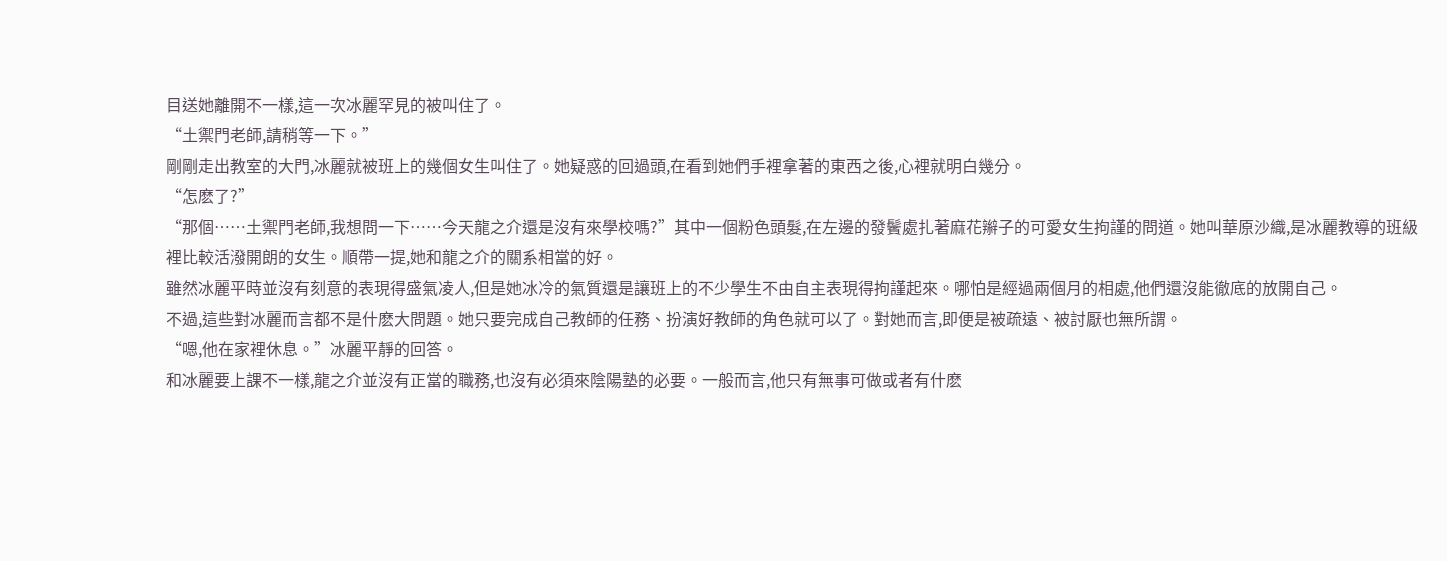目送她離開不一樣,這一次冰麗罕見的被叫住了。
“土禦門老師,請稍等一下。”
剛剛走出教室的大門,冰麗就被班上的幾個女生叫住了。她疑惑的回過頭,在看到她們手裡拿著的東西之後,心裡就明白幾分。
“怎麽了?”
“那個……土禦門老師,我想問一下……今天龍之介還是沒有來學校嗎?”其中一個粉色頭髮,在左邊的發鬢處扎著麻花辮子的可愛女生拘謹的問道。她叫華原沙織,是冰麗教導的班級裡比較活潑開朗的女生。順帶一提,她和龍之介的關系相當的好。
雖然冰麗平時並沒有刻意的表現得盛氣凌人,但是她冰冷的氣質還是讓班上的不少學生不由自主表現得拘謹起來。哪怕是經過兩個月的相處,他們還沒能徹底的放開自己。
不過,這些對冰麗而言都不是什麽大問題。她只要完成自己教師的任務、扮演好教師的角色就可以了。對她而言,即便是被疏遠、被討厭也無所謂。
“嗯,他在家裡休息。”冰麗平靜的回答。
和冰麗要上課不一樣,龍之介並沒有正當的職務,也沒有必須來陰陽塾的必要。一般而言,他只有無事可做或者有什麽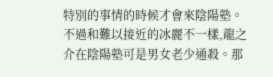特別的事情的時候才會來陰陽塾。不過和難以接近的冰麗不一樣,龍之介在陰陽塾可是男女老少通殺。那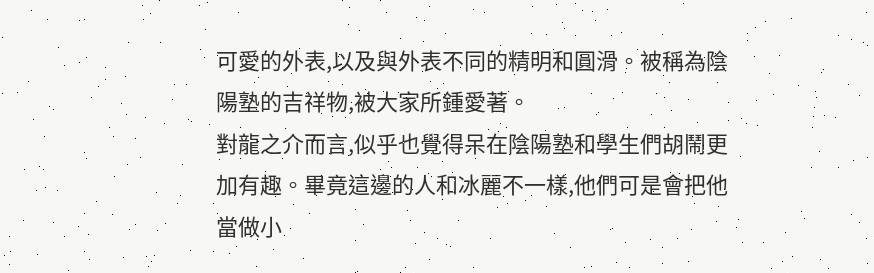可愛的外表,以及與外表不同的精明和圓滑。被稱為陰陽塾的吉祥物,被大家所鍾愛著。
對龍之介而言,似乎也覺得呆在陰陽塾和學生們胡鬧更加有趣。畢竟這邊的人和冰麗不一樣,他們可是會把他當做小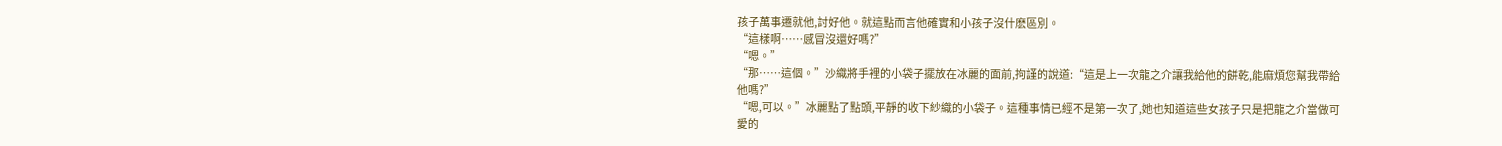孩子萬事遷就他,討好他。就這點而言他確實和小孩子沒什麽區別。
“這樣啊……感冒沒還好嗎?”
“嗯。”
“那……這個。”沙織將手裡的小袋子擺放在冰麗的面前,拘謹的說道:“這是上一次龍之介讓我給他的餅乾,能麻煩您幫我帶給他嗎?”
“嗯,可以。”冰麗點了點頭,平靜的收下紗織的小袋子。這種事情已經不是第一次了,她也知道這些女孩子只是把龍之介當做可愛的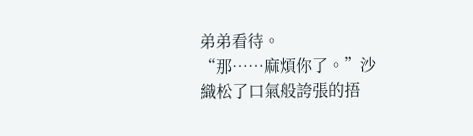弟弟看待。
“那……麻煩你了。”沙織松了口氣般誇張的捂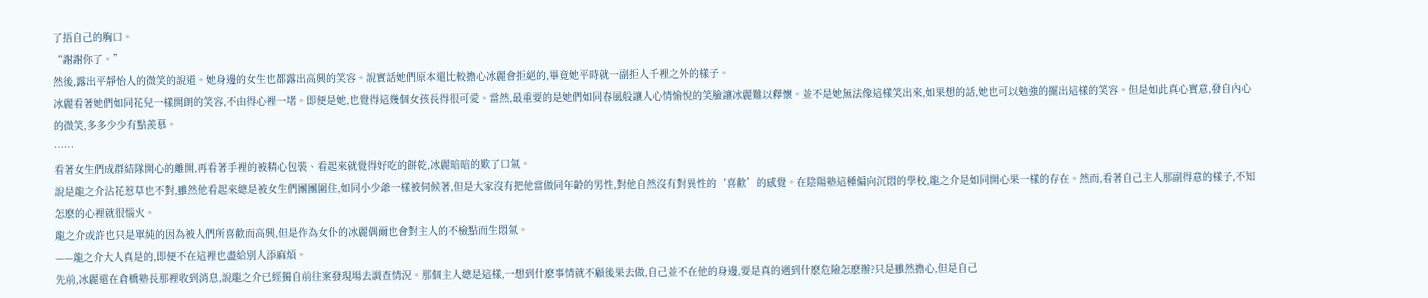了捂自己的胸口。
“謝謝你了。”
然後,露出平靜怡人的微笑的說道。她身邊的女生也都露出高興的笑容。說實話她們原本還比較擔心冰麗會拒絕的,畢竟她平時就一副拒人千裡之外的樣子。
冰麗看著她們如同花兒一樣開朗的笑容,不由得心裡一堵。即便是她,也覺得這幾個女孩長得很可愛。當然,最重要的是她們如同春風般讓人心情愉悅的笑臉讓冰麗難以釋懷。並不是她無法像這樣笑出來,如果想的話,她也可以勉強的擺出這樣的笑容。但是如此真心實意,發自內心的微笑,多多少少有點羨慕。
……
看著女生們成群結隊開心的離開,再看著手裡的被精心包裝、看起來就覺得好吃的餅乾,冰麗暗暗的歎了口氣。
說是龍之介沾花惹草也不對,雖然他看起來總是被女生們團團圍住,如同小少爺一樣被伺候著,但是大家沒有把他當做同年齡的男性,對他自然沒有對異性的‘喜歡’的感覺。在陰陽塾這種偏向沉悶的學校,龍之介是如同開心果一樣的存在。然而,看著自己主人那副得意的樣子,不知怎麽的心裡就很惱火。
龍之介或許也只是單純的因為被人們所喜歡而高興,但是作為女仆的冰麗偶爾也會對主人的不檢點而生悶氣。
——龍之介大人真是的,即便不在這裡也盡給別人添麻煩。
先前,冰麗還在倉橋塾長那裡收到消息,說龍之介已經獨自前往案發現場去調查情況。那個主人總是這樣,一想到什麽事情就不顧後果去做,自己並不在他的身邊,要是真的遇到什麽危險怎麽辦?只是雖然擔心,但是自己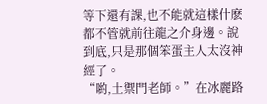等下還有課,也不能就這樣什麽都不管就前往龍之介身邊。說到底,只是那個笨蛋主人太沒神經了。
“喲,土禦門老師。”在冰麗路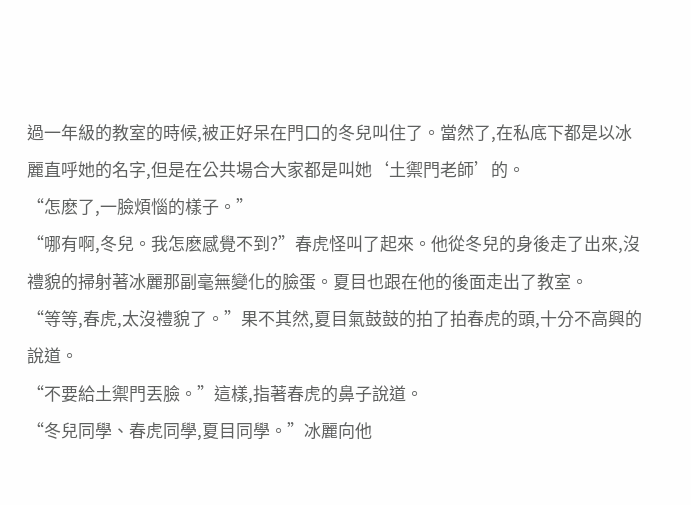過一年級的教室的時候,被正好呆在門口的冬兒叫住了。當然了,在私底下都是以冰麗直呼她的名字,但是在公共場合大家都是叫她‘土禦門老師’的。
“怎麽了,一臉煩惱的樣子。”
“哪有啊,冬兒。我怎麽感覺不到?”春虎怪叫了起來。他從冬兒的身後走了出來,沒禮貌的掃射著冰麗那副毫無變化的臉蛋。夏目也跟在他的後面走出了教室。
“等等,春虎,太沒禮貌了。”果不其然,夏目氣鼓鼓的拍了拍春虎的頭,十分不高興的說道。
“不要給土禦門丟臉。”這樣,指著春虎的鼻子說道。
“冬兒同學、春虎同學,夏目同學。”冰麗向他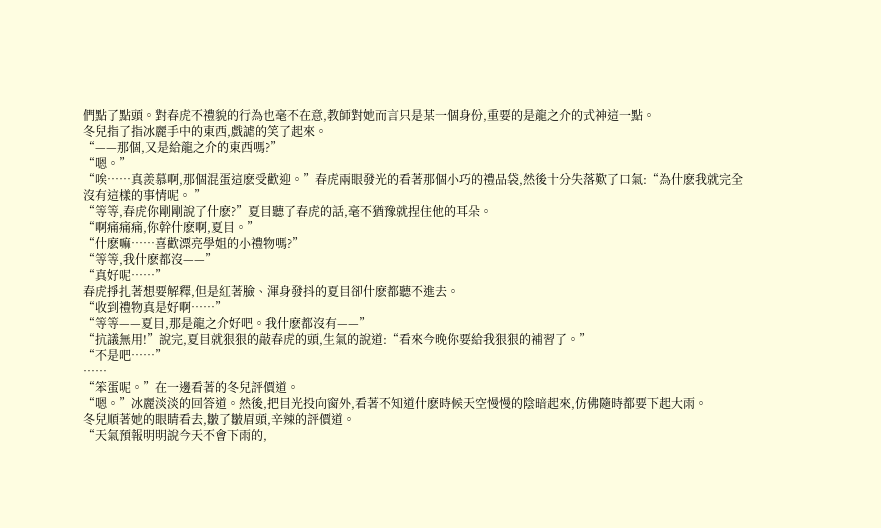們點了點頭。對春虎不禮貌的行為也毫不在意,教師對她而言只是某一個身份,重要的是龍之介的式神這一點。
冬兒指了指冰麗手中的東西,戲謔的笑了起來。
“——那個,又是給龍之介的東西嗎?”
“嗯。”
“唉……真羨慕啊,那個混蛋這麽受歡迎。”春虎兩眼發光的看著那個小巧的禮品袋,然後十分失落歎了口氣:“為什麽我就完全沒有這樣的事情呢。 ”
“等等,春虎你剛剛說了什麽?”夏目聽了春虎的話,毫不猶豫就捏住他的耳朵。
“啊痛痛痛,你幹什麽啊,夏目。”
“什麽嘛……喜歡漂亮學姐的小禮物嗎?”
“等等,我什麽都沒——”
“真好呢……”
春虎掙扎著想要解釋,但是紅著臉、渾身發抖的夏目卻什麽都聽不進去。
“收到禮物真是好啊……”
“等等——夏目,那是龍之介好吧。我什麽都沒有——”
“抗議無用!”說完,夏目就狠狠的敲春虎的頭,生氣的說道:“看來今晚你要給我狠狠的補習了。”
“不是吧……”
……
“笨蛋呢。”在一邊看著的冬兒評價道。
“嗯。”冰麗淡淡的回答道。然後,把目光投向窗外,看著不知道什麽時候天空慢慢的陰暗起來,仿佛隨時都要下起大雨。
冬兒順著她的眼睛看去,皺了皺眉頭,辛辣的評價道。
“天氣預報明明說今天不會下雨的,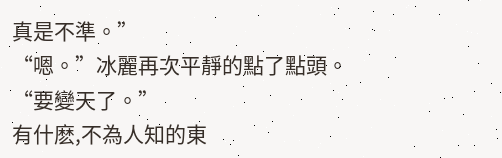真是不準。”
“嗯。”冰麗再次平靜的點了點頭。
“要變天了。”
有什麽,不為人知的東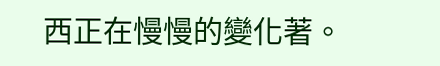西正在慢慢的變化著。